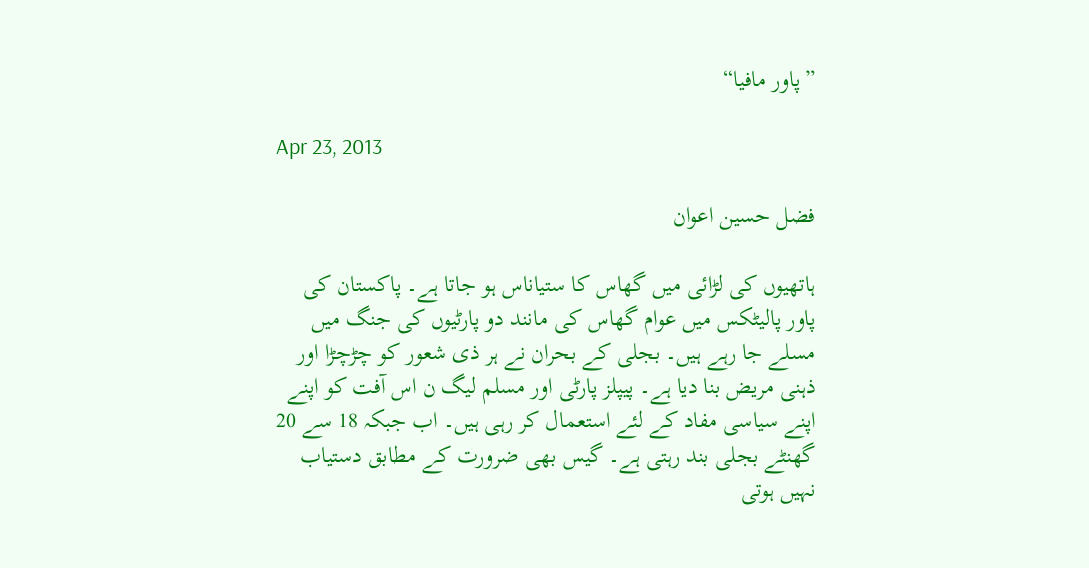”پاور مافیا“

Apr 23, 2013

فضل حسین اعوان

ہاتھیوں کی لڑائی میں گھاس کا ستیاناس ہو جاتا ہے۔ پاکستان کی پاور پالیٹکس میں عوام گھاس کی مانند دو پارٹیوں کی جنگ میں مسلے جا رہے ہیں۔ بجلی کے بحران نے ہر ذی شعور کو چڑچڑا اور ذہنی مریض بنا دیا ہے۔ پیپلز پارٹی اور مسلم لیگ ن اس آفت کو اپنے اپنے سیاسی مفاد کے لئے استعمال کر رہی ہیں۔ اب جبکہ 18 سے 20 گھنٹے بجلی بند رہتی ہے۔ گیس بھی ضرورت کے مطابق دستیاب نہیں ہوتی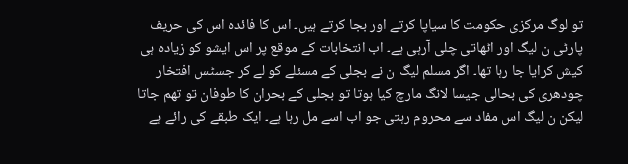تو لوگ مرکزی حکومت کا سیاپا کرتے اور بجا کرتے ہیں۔ اس کا فائدہ اس کی حریف پارٹی ن لیگ اور اٹھاتی چلی آرہی ہے۔ اب انتخابات کے موقع پر اس ایشو کو زیادہ ہی کیش کرایا جا رہا تھا۔ اگر مسلم لیگ ن نے بجلی کے مسئلے کو لے کر جسٹس افتخار چودھری کی بحالی جیسا لانگ مارچ کیا ہوتا تو بجلی کے بحران کا طوفان تو تھم جاتا لیکن ن لیگ اس مفاد سے محروم رہتی جو اب اسے مل رہا ہے۔ ایک طبقے کی رائے ہے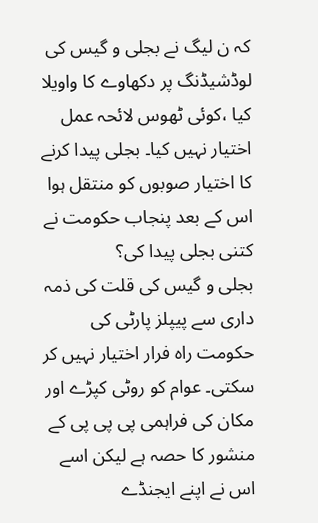کہ ن لیگ نے بجلی و گیس کی لوڈشیڈنگ پر دکھاوے کا واویلا کیا ،کوئی ٹھوس لائحہ عمل اختیار نہیں کیا۔ بجلی پیدا کرنے کا اختیار صوبوں کو منتقل ہوا اس کے بعد پنجاب حکومت نے کتنی بجلی پیدا کی؟
بجلی و گیس کی قلت کی ذمہ داری سے پیپلز پارٹی کی حکومت راہ فرار اختیار نہیں کر سکتی۔ عوام کو روٹی کپڑے اور مکان کی فراہمی پی پی پی کے منشور کا حصہ ہے لیکن اسے اس نے اپنے ایجنڈے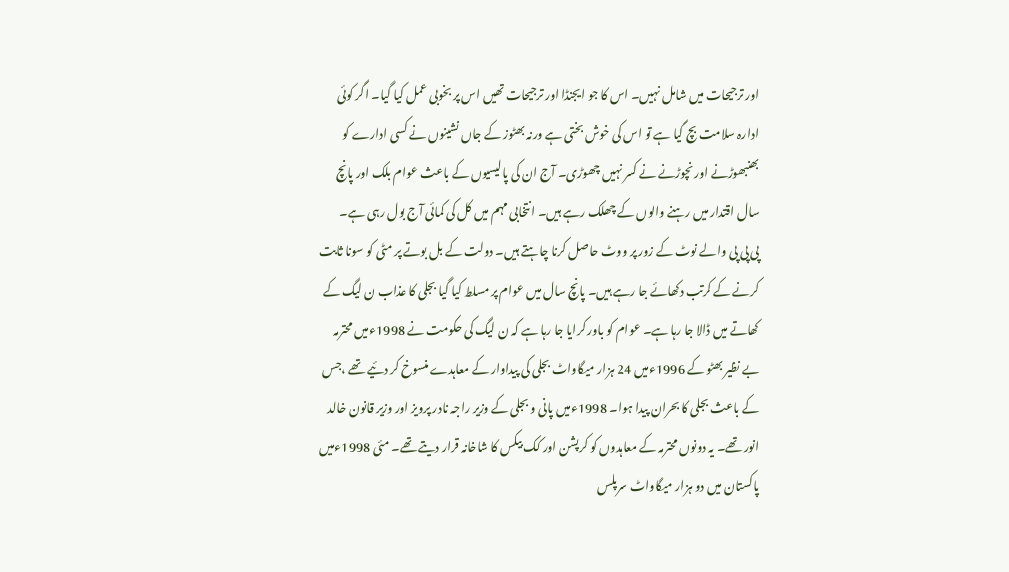اور ترجیحات میں شامل نہیں۔ اس کا جو ایجنڈا اور ترجیحات تھیں اس پر بخوبی عمل کیا گیا۔ اگر کوئی ادارہ سلامت بچ گیا ہے تو اس کی خوش بختی ہے ورنہ بھٹوز کے جاں نشینوں نے کسی ادارے کو بھنبھوڑنے اور نچوڑنے نے کسر نہیں چھوڑی۔ آج ان کی پالیسیوں کے باعث عوام بلک اور پانچ سال اقتدار میں رہنے والوں کے چھلک رہے ہیں۔ انتخابی مہم میں کل کی کمائی آج بول رہی ہے۔
پی پی پی والے نوٹ کے زور پر ووٹ حاصل کرنا چاہتے ہیں۔ دولت کے بل بوتے پر مٹی کو سونا ثابت کرنے کے کرتب دکھائے جا رہے ہیں۔ پانچ سال میں عوام پر مسلط کیا گیا بجلی کا عذاب ن لیگ کے کھاتے میں ڈالا جا رہا ہے۔ عوام کو باور کرایا جا رہا ہے کہ ن لیگ کی حکومت نے 1998ءمیں محترمہ بے نظیر بھٹو کے 1996ءمیں 24 ہزار میگاواٹ بجلی کی پیداوار کے معاہدے منسوخ کر دئیے تھے ،جس کے باعث بجلی کا بحران پیدا ہوا۔ 1998ءمیں پانی و بجلی کے وزیر راجہ نادر پرویز اور وزیر قانون خالد انور تھے۔ یہ دونوں محترمہ کے معاہدوں کو کرپشن اور کک بیکس کا شاخانہ قرار دیتے تھے۔ مئی 1998ءمیں پاکستان میں دو ہزار میگاواٹ سرپلس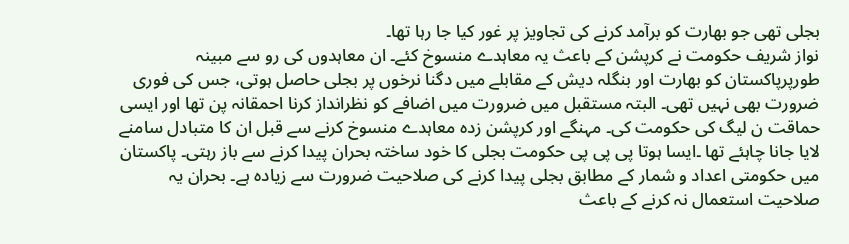بجلی تھی جو بھارت کو برآمد کرنے کی تجاویز پر غور کیا جا رہا تھا۔
نواز شریف حکومت نے کرپشن کے باعث یہ معاہدے منسوخ کئے۔ ان معاہدوں کی رو سے مبینہ طورپرپاکستان کو بھارت اور بنگلہ دیش کے مقابلے میں دگنا نرخوں پر بجلی حاصل ہوتی، جس کی فوری ضرورت بھی نہیں تھی۔ البتہ مستقبل میں ضرورت میں اضافے کو نظرانداز کرنا احمقانہ پن تھا اور ایسی حماقت ن لیگ کی حکومت کی۔ مہنگے اور کرپشن زدہ معاہدے منسوخ کرنے سے قبل ان کا متبادل سامنے لایا جانا چاہئے تھا ۔ایسا ہوتا پی پی پی حکومت بجلی کا خود ساختہ بحران پیدا کرنے سے باز رہتی۔ پاکستان میں حکومتی اعداد و شمار کے مطابق بجلی پیدا کرنے کی صلاحیت ضرورت سے زیادہ ہے۔ بحران یہ صلاحیت استعمال نہ کرنے کے باعث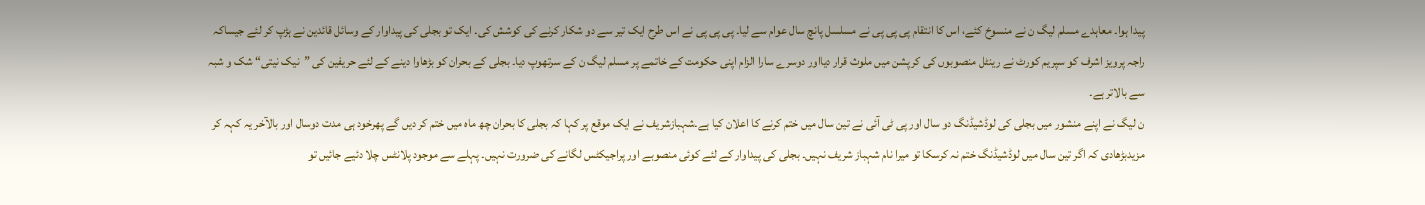پیدا ہوا۔ معاہدے مسلم لیگ ن نے منسوخ کئے، اس کا انتقام پی پی پی نے مسلسل پانچ سال عوام سے لیا۔ پی پی پی نے اس طرح ایک تیر سے دو شکار کرنے کی کوشش کی۔ ایک تو بجلی کی پیداوار کے وسائل قائدین نے ہڑپ کر لئے جیساکہ راجہ پرویز اشرف کو سپریم کورٹ نے رینٹل منصوبوں کی کرپشن میں ملوث قرار دیااور دوسرے سارا الزام اپنی حکومت کے خاتمے پر مسلم لیگ ن کے سرتھوپ دیا۔ بجلی کے بحران کو بڑھاوا دینے کے لئے حریفین کی ”نیک نیتی“ شک و شبہ سے بالاتر ہے۔
ن لیگ نے اپنے منشور میں بجلی کی لوڈشیڈنگ دو سال اور پی ٹی آئی نے تین سال میں ختم کرنے کا اعلان کیا ہے۔شہبازشریف نے ایک موقع پر کہا کہ بجلی کا بحران چھ ماہ میں ختم کر دیں گے پھرخود ہی مدت دوسال اور بالآخر یہ کہہ کر مزیدبڑھادی کہ اگر تین سال میں لوڈشیڈنگ ختم نہ کرسکا تو میرا نام شہباز شریف نہیں۔ بجلی کی پیداوار کے لئے کوئی منصوبے اور پراجیکٹس لگانے کی ضرورت نہیں۔ پہلے سے موجود پلانٹس چلا دئیے جائیں تو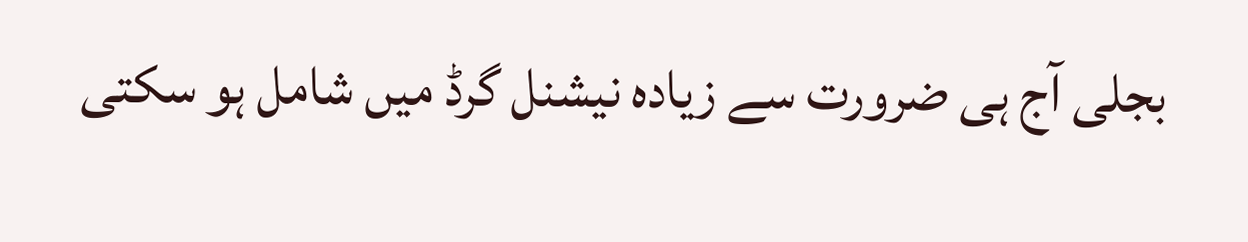بجلی آج ہی ضرورت سے زیادہ نیشنل گرڈ میں شامل ہو سکتی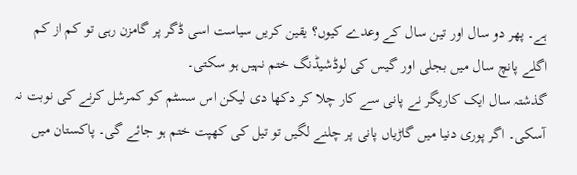ہے۔ پھر دو سال اور تین سال کے وعدے کیوں؟ یقین کریں سیاست اسی ڈگر پر گامزن رہی تو کم از کم اگلے پانچ سال میں بجلی اور گیس کی لوڈشیڈنگ ختم نہیں ہو سکتی۔
گذشتہ سال ایک کاریگر نے پانی سے کار چلا کر دکھا دی لیکن اس سسٹم کو کمرشل کرنے کی نوبت نہ آسکی۔ اگر پوری دنیا میں گاڑیاں پانی پر چلنے لگیں تو تیل کی کھپت ختم ہو جائے گی۔ پاکستان میں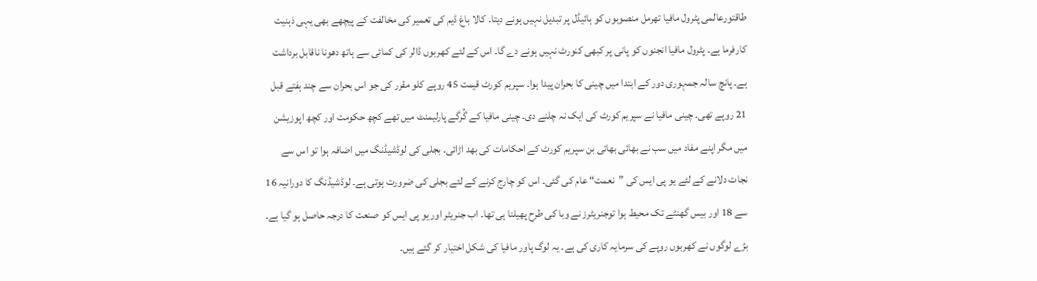طاقتورعالمی پٹرول مافیا تھرمل منصوبوں کو ہائیڈل پر تبدیل نہیں ہونے دیتا۔ کالا باغ ڈیم کی تعمیر کی مخالفت کے پیچھے بھی یہی ذہنیت کارفرما ہے۔ پٹرول مافیا انجنوں کو پانی پر کبھی کنورٹ نہیں ہونے دے گا۔ اس کے لئے کھربوں ڈالر کی کمائی سے ہاتھ دھونا ناقابل برداشت ہے۔ پانچ سالہ جمہوری دور کے ابتدا میں چینی کا بحران پیدا ہوا۔ سپریم کورٹ قیمت 45 روپے کلو مقرر کی جو اس بحران سے چند ہفتے قبل 21 روپے تھی۔ چینی مافیا نے سپریم کورٹ کی ایک نہ چلنے دی۔ چینی مافیا کے گُرگے پارلیمنٹ میں تھے کچھ حکومت اور کچھ اپوزیشن میں مگر اپنے مفاد میں سب نے بھائی بھائی بن سپریم کورٹ کے احکامات کی بھد اڑائی۔ بجلی کی لوڈشیڈنگ میں اضافہ ہوا تو اس سے نجات دلانے کے لئے یو پی ایس کی ”نعمت“ عام کی گئی۔ اس کو چارج کرنے کے لئے بجلی کی ضرورت ہوتی ہے۔ لوڈشیڈنگ کا دورانیہ 16 سے 18 اور بیس گھنٹے تک محیط ہوا توجنریٹرز نے وبا کی طرح پھیلنا ہی تھا۔ اب جنریٹر اور یو پی ایس کو صنعت کا درجہ حاصل ہو گیا ہے۔ بڑے لوگوں نے کھربوں روپے کی سرمایہ کاری کی ہے۔ یہ لوگ پاور مافیا کی شکل اختیار کر گئے ہیں۔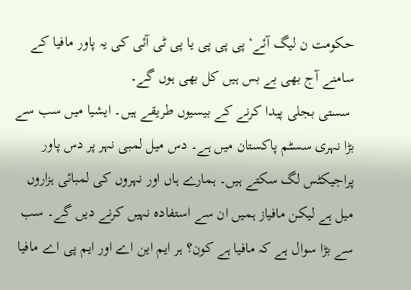حکومت ن لیگ آئے‘ پی پی پی یا پی ٹی آئی کی یہ پاور مافیا کے سامنے آج بھی بے بس ہیں کل بھی ہوں گے۔
 سستی بجلی پیدا کرنے کے بیسیوں طریقے ہیں۔ ایشیا میں سب سے بڑا نہری سسٹم پاکستان میں ہے۔ دس میل لمبی نہر پر دس پاور پراجیکٹس لگ سکتے ہیں۔ ہمارے ہاں اور نہروں کی لمبائی ہزاروں میل ہے لیکن مافیاز ہمیں ان سے استفادہ نہیں کرنے دیں گے۔ سب سے بڑا سوال ہے کہ مافیا ہے کون؟ ہر ایم این اے اور ایم پی اے مافیا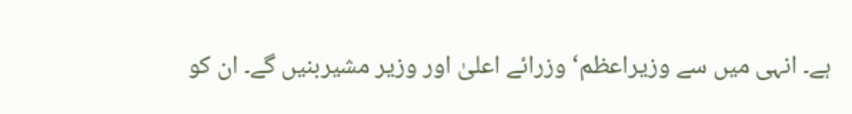ہے۔ انہی میں سے وزیراعظم‘ وزرائے اعلیٰ اور وزیر مشیربنیں گے۔ ان کو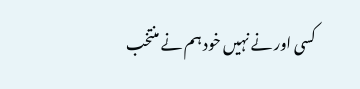کسی اور نے نہیں خود ہم نے منتخب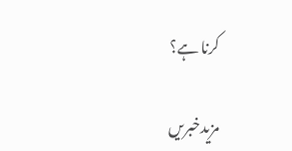کرنا ہے؟

مزیدخبریں